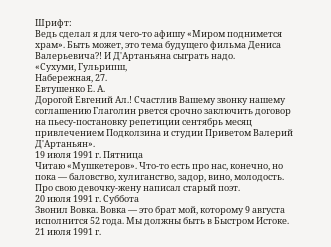Шрифт:
Ведь сделал я для чего-то афишу «Миром поднимется храм». Быть может, это тема будущего фильма Дениса Валерьевича?! И Д'Артаньяна сыграть надо.
«Сухуми, Гульрипш,
Набережная, 27.
Евтушенко Е. А.
Дорогой Евгений Ал.! Счастлив Вашему звонку нашему соглашению Глаголин рвется срочно заключить договор на пьесу-постановку репетиции сентябрь месяц привлечением Подколзина и студии Приветом Валерий Д'Артаньян».
19 июля 1991 г. Пятница
Читаю «Мушкетеров». Что-то есть про нас, конечно, но пока — баловство, хулиганство, задор, вино, молодость. Про свою девочку-жену написал старый поэт.
20 июля 1991 г. Суббота
Звонил Вовка. Вовка — это брат мой, которому 9 августа исполнится 52 года. Мы должны быть в Быстром Истоке.
21 июля 1991 г.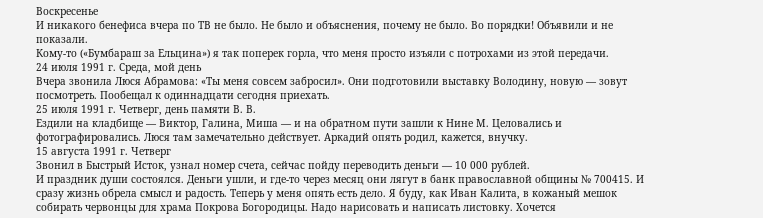Воскресенье
И никакого бенефиса вчера по ТВ не было. Не было и объяснения, почему не было. Во порядки! Объявили и не показали.
Кому-то («Бумбараш за Ельцина») я так поперек горла, что меня просто изъяли с потрохами из этой передачи.
24 июля 1991 г. Среда, мой день
Вчера звонила Люся Абрамова: «Ты меня совсем забросил». Они подготовили выставку Володину, новую — зовут посмотреть. Пообещал к одиннадцати сегодня приехать.
25 июля 1991 г. Четверг, день памяти В. В.
Ездили на кладбище — Виктор, Галина, Миша — и на обратном пути зашли к Нине М. Целовались и фотографировались. Люся там замечательно действует. Аркадий опять родил, кажется, внучку.
15 августа 1991 г. Четверг
Звонил в Быстрый Исток, узнал номер счета, сейчас пойду переводить деньги — 10 000 рублей.
И праздник души состоялся. Деньги ушли, и где-то через месяц они лягут в банк православной общины № 700415. И сразу жизнь обрела смысл и радость. Теперь у меня опять есть дело. Я буду, как Иван Калита, в кожаный мешок собирать червонцы для храма Покрова Богородицы. Надо нарисовать и написать листовку. Хочется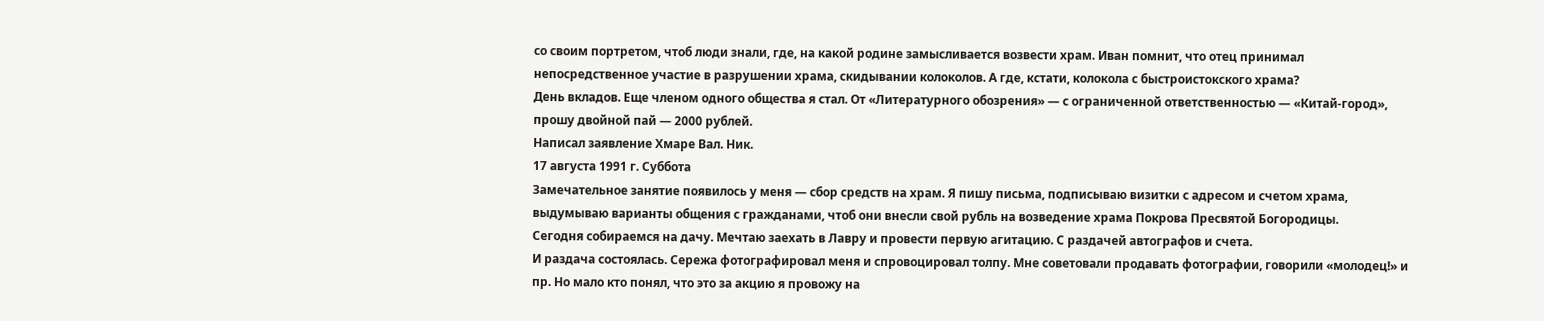со своим портретом, чтоб люди знали, где, на какой родине замысливается возвести храм. Иван помнит, что отец принимал непосредственное участие в разрушении храма, скидывании колоколов. А где, кстати, колокола с быстроистокского храма?
День вкладов. Еще членом одного общества я стал. От «Литературного обозрения» — с ограниченной ответственностью — «Китай-город», прошу двойной пай — 2000 рублей.
Написал заявление Хмаре Вал. Ник.
17 августа 1991 г. Суббота
Замечательное занятие появилось у меня — сбор средств на храм. Я пишу письма, подписываю визитки с адресом и счетом храма, выдумываю варианты общения с гражданами, чтоб они внесли свой рубль на возведение храма Покрова Пресвятой Богородицы.
Сегодня собираемся на дачу. Мечтаю заехать в Лавру и провести первую агитацию. С раздачей автографов и счета.
И раздача состоялась. Сережа фотографировал меня и спровоцировал толпу. Мне советовали продавать фотографии, говорили «молодец!» и пр. Но мало кто понял, что это за акцию я провожу на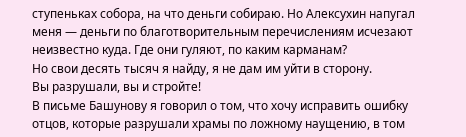ступеньках собора, на что деньги собираю. Но Алексухин напугал меня — деньги по благотворительным перечислениям исчезают неизвестно куда. Где они гуляют, по каким карманам?
Но свои десять тысяч я найду, я не дам им уйти в сторону.
Вы разрушали, вы и стройте!
В письме Башунову я говорил о том, что хочу исправить ошибку отцов, которые разрушали храмы по ложному наущению, в том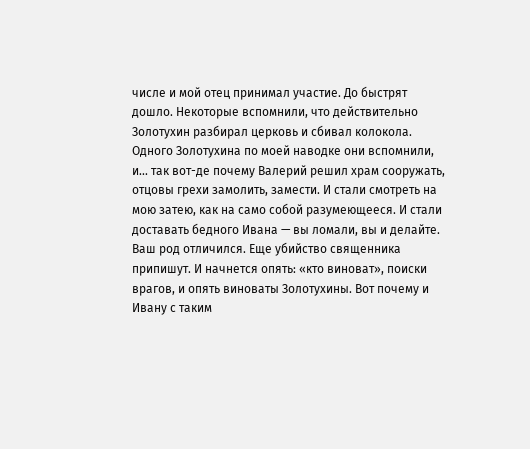числе и мой отец принимал участие. До быстрят дошло. Некоторые вспомнили, что действительно Золотухин разбирал церковь и сбивал колокола. Одного Золотухина по моей наводке они вспомнили, и... так вот-де почему Валерий решил храм сооружать, отцовы грехи замолить, замести. И стали смотреть на мою затею, как на само собой разумеющееся. И стали доставать бедного Ивана — вы ломали, вы и делайте. Ваш род отличился. Еще убийство священника припишут. И начнется опять: «кто виноват», поиски врагов, и опять виноваты Золотухины. Вот почему и Ивану с таким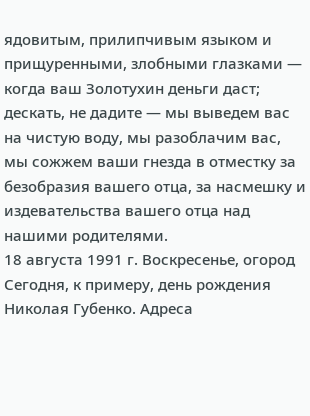ядовитым, прилипчивым языком и прищуренными, злобными глазками — когда ваш Золотухин деньги даст; дескать, не дадите — мы выведем вас на чистую воду, мы разоблачим вас, мы сожжем ваши гнезда в отместку за безобразия вашего отца, за насмешку и издевательства вашего отца над нашими родителями.
18 августа 1991 г. Воскресенье, огород
Сегодня, к примеру, день рождения Николая Губенко. Адреса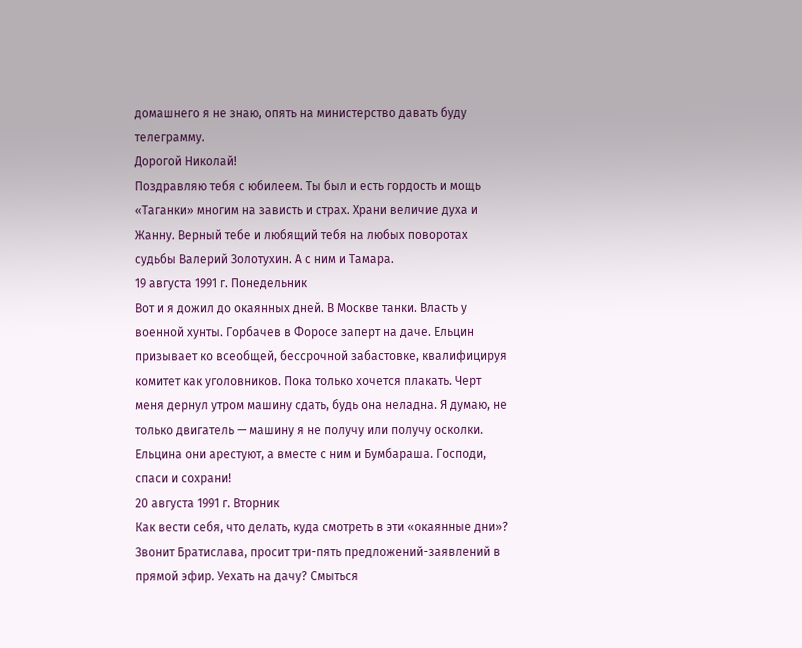домашнего я не знаю, опять на министерство давать буду телеграмму.
Дорогой Николай!
Поздравляю тебя с юбилеем. Ты был и есть гордость и мощь «Таганки» многим на зависть и страх. Храни величие духа и Жанну. Верный тебе и любящий тебя на любых поворотах судьбы Валерий Золотухин. А с ним и Тамара.
19 августа 1991 г. Понедельник
Вот и я дожил до окаянных дней. В Москве танки. Власть у военной хунты. Горбачев в Форосе заперт на даче. Ельцин призывает ко всеобщей, бессрочной забастовке, квалифицируя комитет как уголовников. Пока только хочется плакать. Черт меня дернул утром машину сдать, будь она неладна. Я думаю, не только двигатель — машину я не получу или получу осколки. Ельцина они арестуют, а вместе с ним и Бумбараша. Господи, спаси и сохрани!
20 августа 1991 г. Вторник
Как вести себя, что делать, куда смотреть в эти «окаянные дни»? Звонит Братислава, просит три-пять предложений-заявлений в прямой эфир. Уехать на дачу? Смыться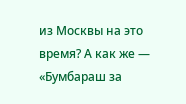из Москвы на это время? А как же — «Бумбараш за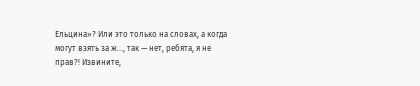Ельцина»? Или это только на словах, а когда могут взять за ж..., так — нет, ребята, я не прав?! Извините,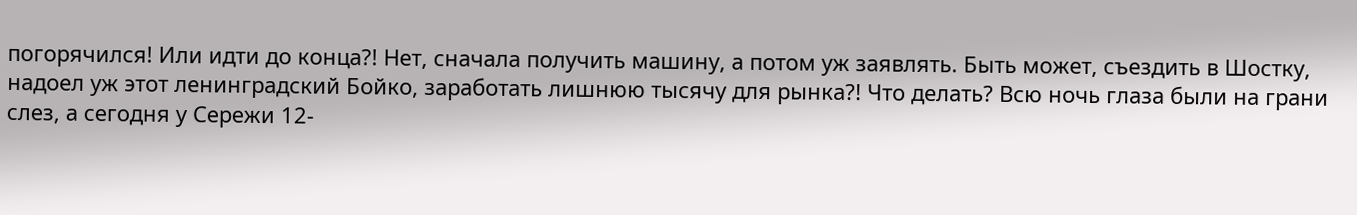погорячился! Или идти до конца?! Нет, сначала получить машину, а потом уж заявлять. Быть может, съездить в Шостку, надоел уж этот ленинградский Бойко, заработать лишнюю тысячу для рынка?! Что делать? Всю ночь глаза были на грани слез, а сегодня у Сережи 12-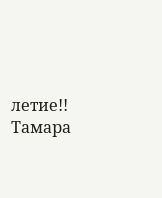летие!! Тамара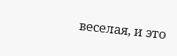веселая, и это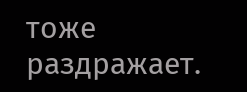тоже раздражает.